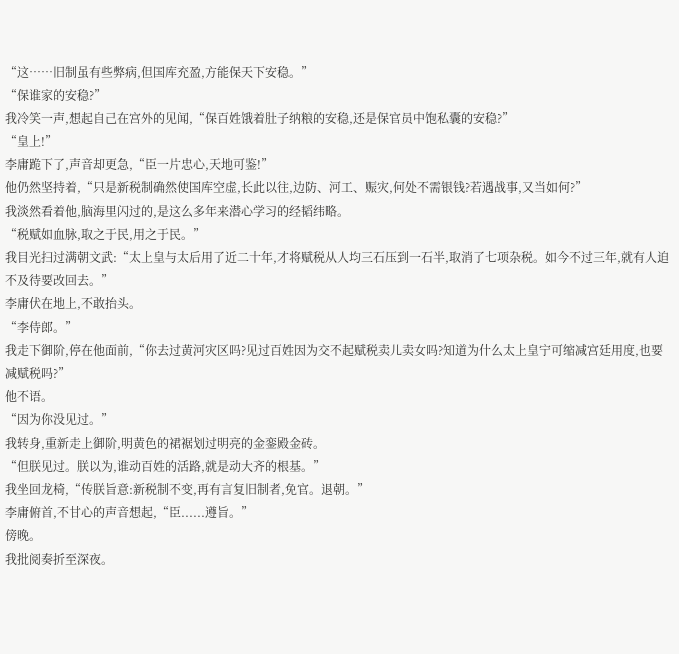“这……旧制虽有些弊病,但国库充盈,方能保天下安稳。”
“保谁家的安稳?”
我冷笑一声,想起自己在宫外的见闻,“保百姓饿着肚子纳粮的安稳,还是保官员中饱私囊的安稳?”
“皇上!”
李庸跪下了,声音却更急,“臣一片忠心,天地可鉴!”
他仍然坚持着,“只是新税制确然使国库空虚,长此以往,边防、河工、赈灾,何处不需银钱?若遇战事,又当如何?”
我淡然看着他,脑海里闪过的,是这么多年来潜心学习的经韬纬略。
“税赋如血脉,取之于民,用之于民。”
我目光扫过满朝文武:“太上皇与太后用了近二十年,才将赋税从人均三石压到一石半,取消了七项杂税。如今不过三年,就有人迫不及待要改回去。”
李庸伏在地上,不敢抬头。
“李侍郎。”
我走下御阶,停在他面前,“你去过黄河灾区吗?见过百姓因为交不起赋税卖儿卖女吗?知道为什么太上皇宁可缩减宫廷用度,也要减赋税吗?”
他不语。
“因为你没见过。”
我转身,重新走上御阶,明黄色的裙裾划过明亮的金銮殿金砖。
“但朕见过。朕以为,谁动百姓的活路,就是动大齐的根基。”
我坐回龙椅,“传朕旨意:新税制不变,再有言复旧制者,免官。退朝。”
李庸俯首,不甘心的声音想起,“臣......遵旨。”
傍晚。
我批阅奏折至深夜。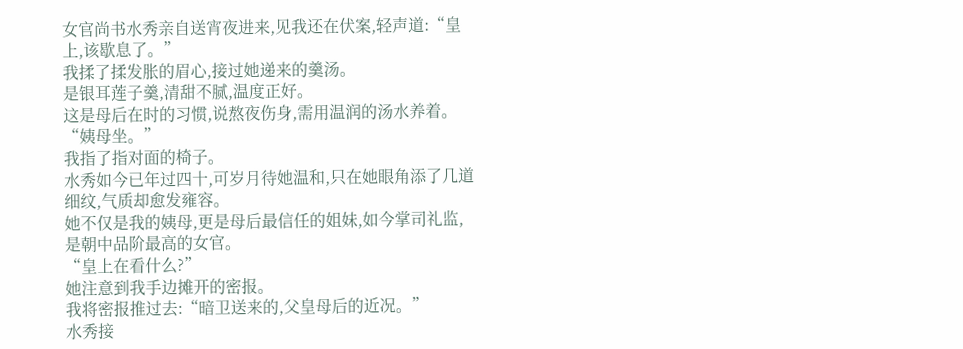女官尚书水秀亲自送宵夜进来,见我还在伏案,轻声道:“皇上,该歇息了。”
我揉了揉发胀的眉心,接过她递来的羹汤。
是银耳莲子羹,清甜不腻,温度正好。
这是母后在时的习惯,说熬夜伤身,需用温润的汤水养着。
“姨母坐。”
我指了指对面的椅子。
水秀如今已年过四十,可岁月待她温和,只在她眼角添了几道细纹,气质却愈发雍容。
她不仅是我的姨母,更是母后最信任的姐妹,如今掌司礼监,是朝中品阶最高的女官。
“皇上在看什么?”
她注意到我手边摊开的密报。
我将密报推过去:“暗卫送来的,父皇母后的近况。”
水秀接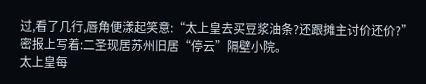过,看了几行,唇角便漾起笑意:“太上皇去买豆浆油条?还跟摊主讨价还价?”
密报上写着:二圣现居苏州旧居“停云”隔壁小院。
太上皇每